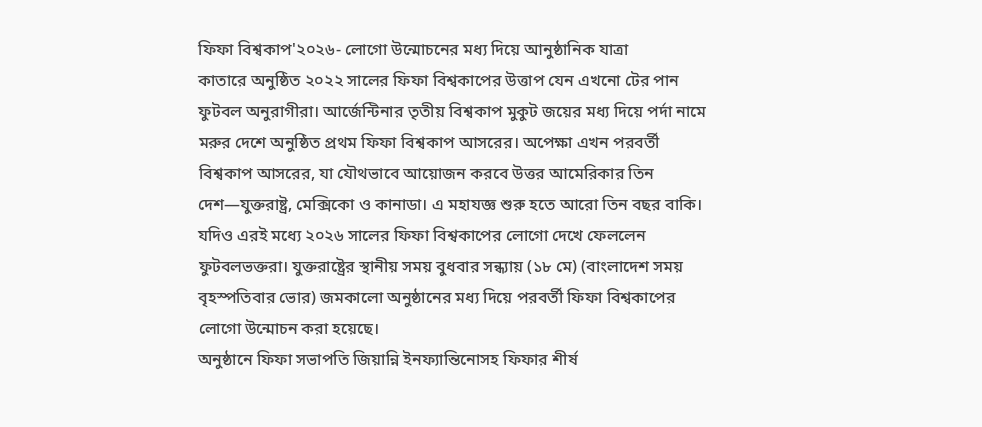ফিফা বিশ্বকাপ'২০২৬- লোগো উন্মোচনের মধ্য দিয়ে আনুষ্ঠানিক যাত্রা
কাতারে অনুষ্ঠিত ২০২২ সালের ফিফা বিশ্বকাপের উত্তাপ যেন এখনো টের পান ফুটবল অনুরাগীরা। আর্জেন্টিনার তৃতীয় বিশ্বকাপ মুকুট জয়ের মধ্য দিয়ে পর্দা নামে মরুর দেশে অনুষ্ঠিত প্রথম ফিফা বিশ্বকাপ আসরের। অপেক্ষা এখন পরবর্তী বিশ্বকাপ আসরের, যা যৌথভাবে আয়োজন করবে উত্তর আমেরিকার তিন দেশ—যুক্তরাষ্ট্র, মেক্সিকো ও কানাডা। এ মহাযজ্ঞ শুরু হতে আরো তিন বছর বাকি। যদিও এরই মধ্যে ২০২৬ সালের ফিফা বিশ্বকাপের লোগো দেখে ফেললেন ফুটবলভক্তরা। যুক্তরাষ্ট্রের স্থানীয় সময় বুধবার সন্ধ্যায় (১৮ মে) (বাংলাদেশ সময় বৃহস্পতিবার ভোর) জমকালো অনুষ্ঠানের মধ্য দিয়ে পরবর্তী ফিফা বিশ্বকাপের লোগো উন্মোচন করা হয়েছে।
অনুষ্ঠানে ফিফা সভাপতি জিয়ান্নি ইনফ্যান্তিনোসহ ফিফার শীর্ষ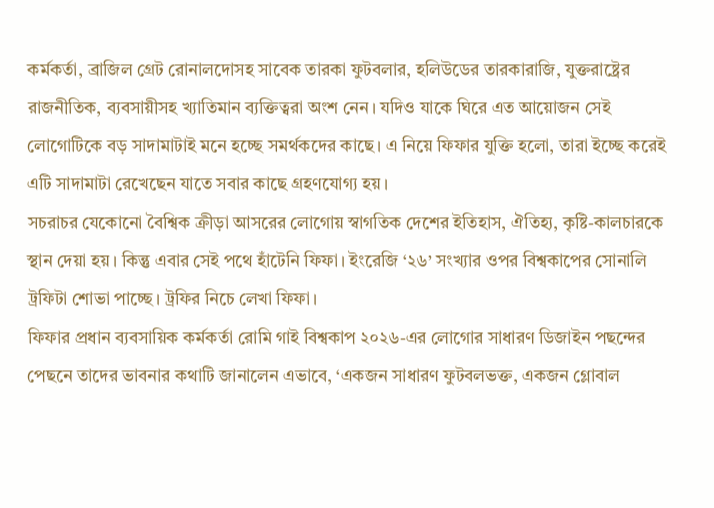কর্মকর্তা, ব্রাজিল গ্রেট রোনালদোসহ সাবেক তারকা ফুটবলার, হলিউডের তারকারাজি, যুক্তরাষ্ট্রের রাজনীতিক, ব্যবসায়ীসহ খ্যাতিমান ব্যক্তিত্বরা অংশ নেন। যদিও যাকে ঘিরে এত আয়োজন সেই লোগোটিকে বড় সাদামাটাই মনে হচ্ছে সমর্থকদের কাছে। এ নিয়ে ফিফার যুক্তি হলো, তারা ইচ্ছে করেই এটি সাদামাটা রেখেছেন যাতে সবার কাছে গ্রহণযোগ্য হয়।
সচরাচর যেকোনো বৈশ্বিক ক্রীড়া আসরের লোগোয় স্বাগতিক দেশের ইতিহাস, ঐতিহ্য, কৃষ্টি-কালচারকে স্থান দেয়া হয়। কিন্তু এবার সেই পথে হাঁটেনি ফিফা। ইংরেজি ‘২৬’ সংখ্যার ওপর বিশ্বকাপের সোনালি ট্রফিটা শোভা পাচ্ছে। ট্রফির নিচে লেখা ফিফা।
ফিফার প্রধান ব্যবসায়িক কর্মকর্তা রোমি গাই বিশ্বকাপ ২০২৬-এর লোগোর সাধারণ ডিজাইন পছন্দের পেছনে তাদের ভাবনার কথাটি জানালেন এভাবে, ‘একজন সাধারণ ফুটবলভক্ত, একজন গ্লোবাল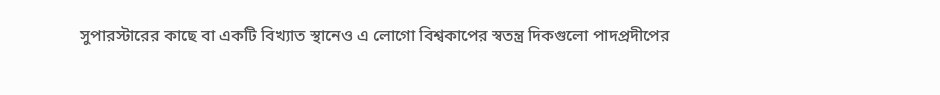সুপারস্টারের কাছে বা একটি বিখ্যাত স্থানেও এ লোগো বিশ্বকাপের স্বতন্ত্র দিকগুলো পাদপ্রদীপের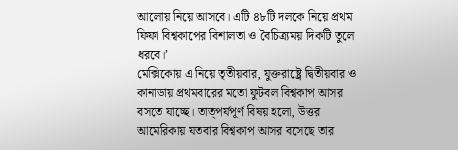আলোয় নিয়ে আসবে। এটি ৪৮টি দলকে নিয়ে প্রথম ফিফা বিশ্বকাপের বিশালতা ও বৈচিত্র্যময় দিকটি তুলে ধরবে।’
মেক্সিকোয় এ নিয়ে তৃতীয়বার, যুক্তরাষ্ট্রে দ্বিতীয়বার ও কানাডায় প্রথমবারের মতো ফুটবল বিশ্বকাপ আসর বসতে যাচ্ছে। তাত্পর্যপূর্ণ বিষয় হলো, উত্তর আমেরিকায় যতবার বিশ্বকাপ আসর বসেছে তার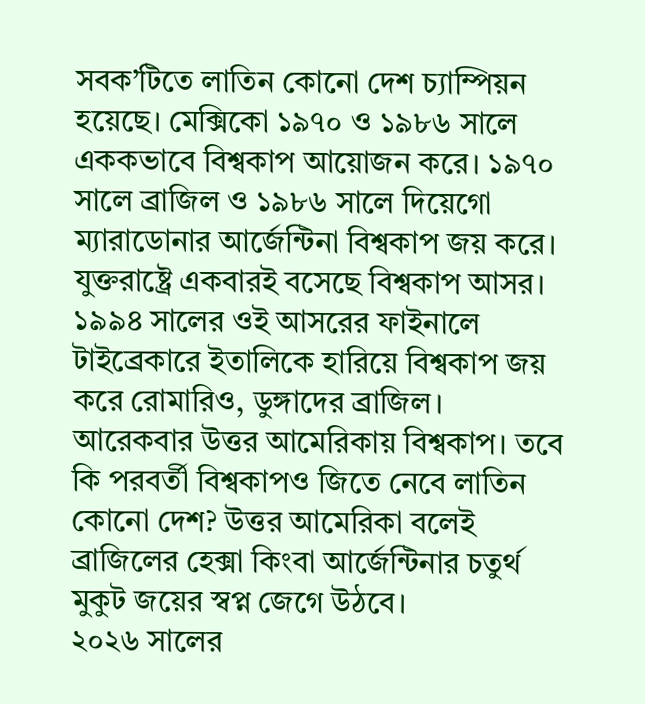সবক’টিতে লাতিন কোনো দেশ চ্যাম্পিয়ন হয়েছে। মেক্সিকো ১৯৭০ ও ১৯৮৬ সালে এককভাবে বিশ্বকাপ আয়োজন করে। ১৯৭০ সালে ব্রাজিল ও ১৯৮৬ সালে দিয়েগো ম্যারাডোনার আর্জেন্টিনা বিশ্বকাপ জয় করে। যুক্তরাষ্ট্রে একবারই বসেছে বিশ্বকাপ আসর। ১৯৯৪ সালের ওই আসরের ফাইনালে টাইব্রেকারে ইতালিকে হারিয়ে বিশ্বকাপ জয় করে রোমারিও, ডুঙ্গাদের ব্রাজিল।
আরেকবার উত্তর আমেরিকায় বিশ্বকাপ। তবে কি পরবর্তী বিশ্বকাপও জিতে নেবে লাতিন কোনো দেশ? উত্তর আমেরিকা বলেই ব্রাজিলের হেক্সা কিংবা আর্জেন্টিনার চতুর্থ মুকুট জয়ের স্বপ্ন জেগে উঠবে।
২০২৬ সালের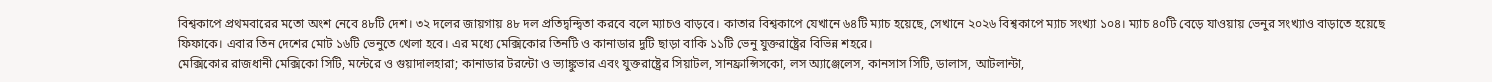বিশ্বকাপে প্রথমবারের মতো অংশ নেবে ৪৮টি দেশ। ৩২ দলের জায়গায় ৪৮ দল প্রতিদ্বন্দ্বিতা করবে বলে ম্যাচও বাড়বে। কাতার বিশ্বকাপে যেখানে ৬৪টি ম্যাচ হয়েছে, সেখানে ২০২৬ বিশ্বকাপে ম্যাচ সংখ্যা ১০৪। ম্যাচ ৪০টি বেড়ে যাওয়ায় ভেনুর সংখ্যাও বাড়াতে হয়েছে ফিফাকে। এবার তিন দেশের মোট ১৬টি ভেনুতে খেলা হবে। এর মধ্যে মেক্সিকোর তিনটি ও কানাডার দুটি ছাড়া বাকি ১১টি ভেনু যুক্তরাষ্ট্রের বিভিন্ন শহরে।
মেক্সিকোর রাজধানী মেক্সিকো সিটি, মন্টেরে ও গুয়াদালহারা; কানাডার টরন্টো ও ভ্যাঙ্কুভার এবং যুক্তরাষ্ট্রের সিয়াটল, সানফ্রান্সিসকো, লস অ্যাঞ্জেলেস, কানসাস সিটি, ডালাস, আটলান্টা,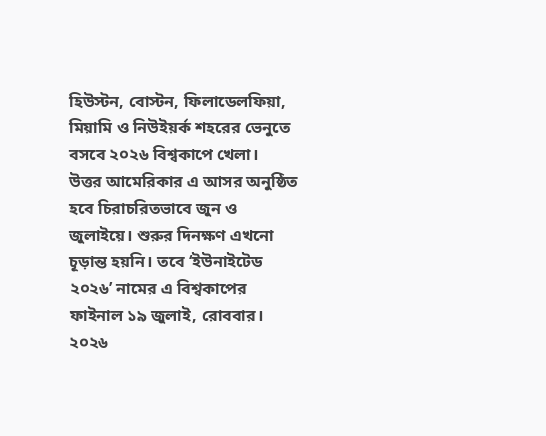হিউস্টন, বোস্টন, ফিলাডেলফিয়া, মিয়ামি ও নিউইয়র্ক শহরের ভেনুতে বসবে ২০২৬ বিশ্বকাপে খেলা।
উত্তর আমেরিকার এ আসর অনুষ্ঠিত হবে চিরাচরিতভাবে জুন ও জুলাইয়ে। শুরুর দিনক্ষণ এখনো চূড়ান্ত হয়নি। তবে ‘ইউনাইটেড ২০২৬’ নামের এ বিশ্বকাপের ফাইনাল ১৯ জুলাই, রোববার।
২০২৬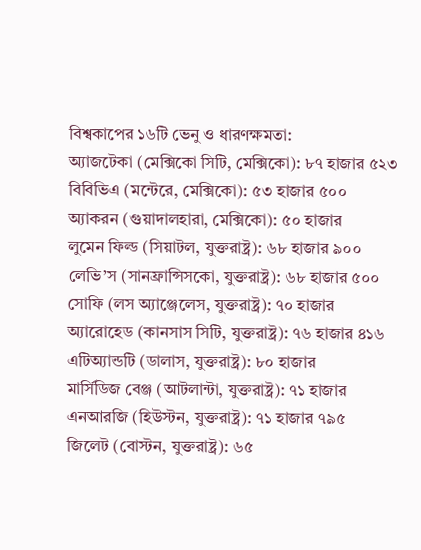বিশ্বকাপের ১৬টি ভেনু ও ধারণক্ষমতা:
অ্যাজটেকা (মেক্সিকো সিটি, মেক্সিকো): ৮৭ হাজার ৫২৩
বিবিভিএ (মন্টেরে, মেক্সিকো): ৫৩ হাজার ৫০০
অ্যাকরন (গুয়াদালহারা, মেক্সিকো): ৫০ হাজার
লুমেন ফিল্ড (সিয়াটল, যুক্তরাষ্ট্র): ৬৮ হাজার ৯০০
লেভি’স (সানফ্রান্সিসকো, যুক্তরাষ্ট্র): ৬৮ হাজার ৫০০
সোফি (লস অ্যাঞ্জেলেস, যুক্তরাষ্ট্র): ৭০ হাজার
অ্যারোহেড (কানসাস সিটি, যুক্তরাষ্ট্র): ৭৬ হাজার ৪১৬
এটিঅ্যান্ডটি (ডালাস, যুক্তরাষ্ট্র): ৮০ হাজার
মার্সিডিজ বেঞ্জ (আটলান্টা, যুক্তরাষ্ট্র): ৭১ হাজার
এনআরজি (হিউস্টন, যুক্তরাষ্ট্র): ৭১ হাজার ৭৯৫
জিলেট (বোস্টন, যুক্তরাষ্ট্র): ৬৫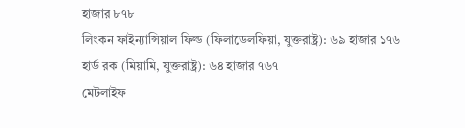হাজার ৮৭৮
লিংকন ফাইন্যান্সিয়াল ফিল্ড (ফিলাডেলফিয়া, যুক্তরাষ্ট্র): ৬৯ হাজার ১৭৬
হার্ড রক (মিয়ামি, যুক্তরাষ্ট্র): ৬৪ হাজার ৭৬৭
মেটলাইফ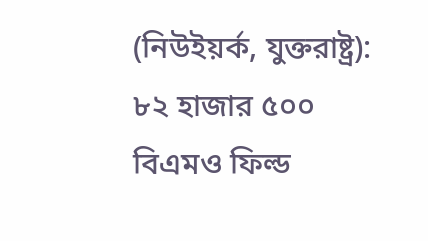(নিউইয়র্ক, যুক্তরাষ্ট্র): ৮২ হাজার ৫০০
বিএমও ফিল্ড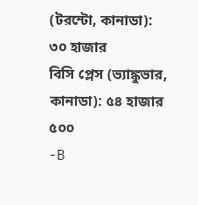(টরন্টো, কানাডা): ৩০ হাজার
বিসি প্লেস (ভ্যাঙ্কুভার, কানাডা): ৫৪ হাজার ৫০০
-B